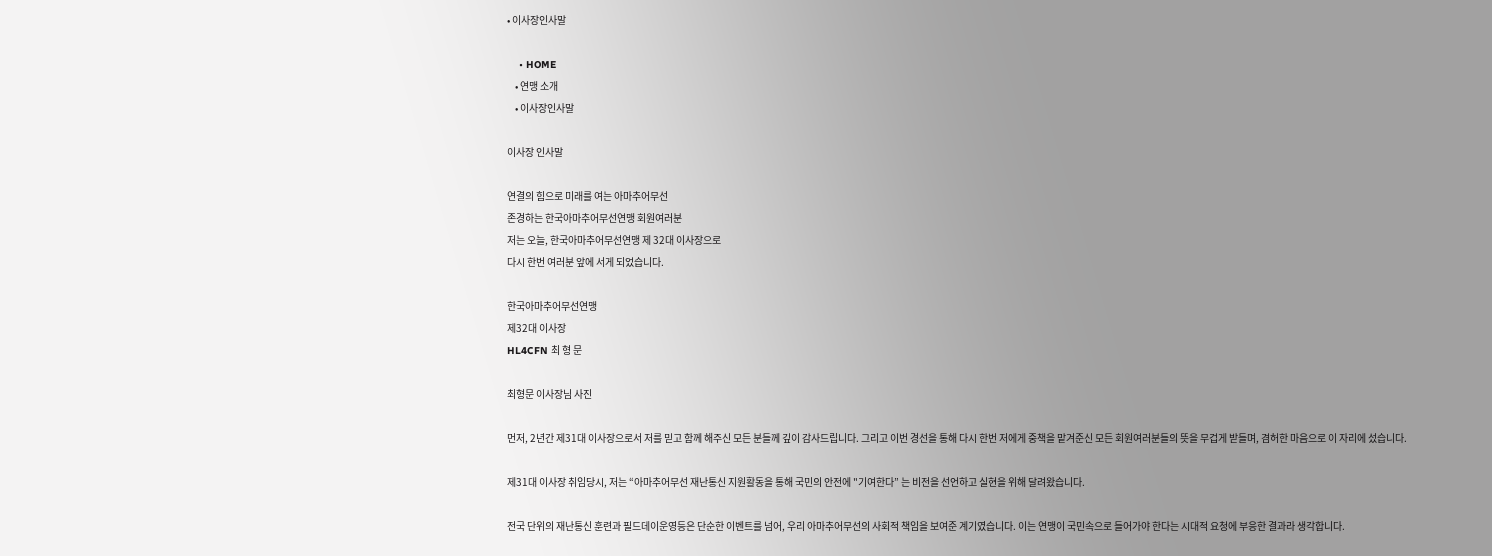• 이사장인사말

    • HOME
    • 연맹 소개
    • 이사장인사말

이사장 인사말

연결의 힘으로 미래를 여는 아마추어무선
존경하는 한국아마추어무선연맹 회원여러분
저는 오늘, 한국아마추어무선연맹 제 32대 이사장으로
다시 한번 여러분 앞에 서게 되었습니다.

한국아마추어무선연맹
제32대 이사장
HL4CFN 최 형 문

최형문 이사장님 사진

먼저, 2년간 제31대 이사장으로서 저를 믿고 함께 해주신 모든 분들께 깊이 감사드립니다. 그리고 이번 경선을 통해 다시 한번 저에게 중책을 맡겨준신 모든 회원여러분들의 뜻을 무겁게 받들며, 겸허한 마음으로 이 자리에 섰습니다.

제31대 이사장 취임당시, 저는 “아마추어무선 재난통신 지원활동을 통해 국민의 안전에 "기여한다” 는 비전을 선언하고 실현을 위해 달려왔습니다.

전국 단위의 재난통신 훈련과 필드데이운영등은 단순한 이벤트를 넘어, 우리 아마추어무선의 사회적 책임을 보여준 계기였습니다. 이는 연맹이 국민속으로 들어가야 한다는 시대적 요청에 부응한 결과라 생각합니다.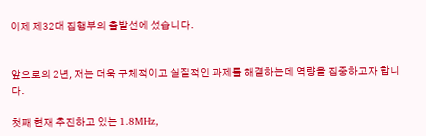이제 제32대 집행부의 출발선에 섰습니다.


앞으로의 2년, 저는 더욱 구체적이고 실질적인 과제를 해결하는데 역량을 집중하고자 합니다.

첫째 현재 추진하고 있는 1.8MHz,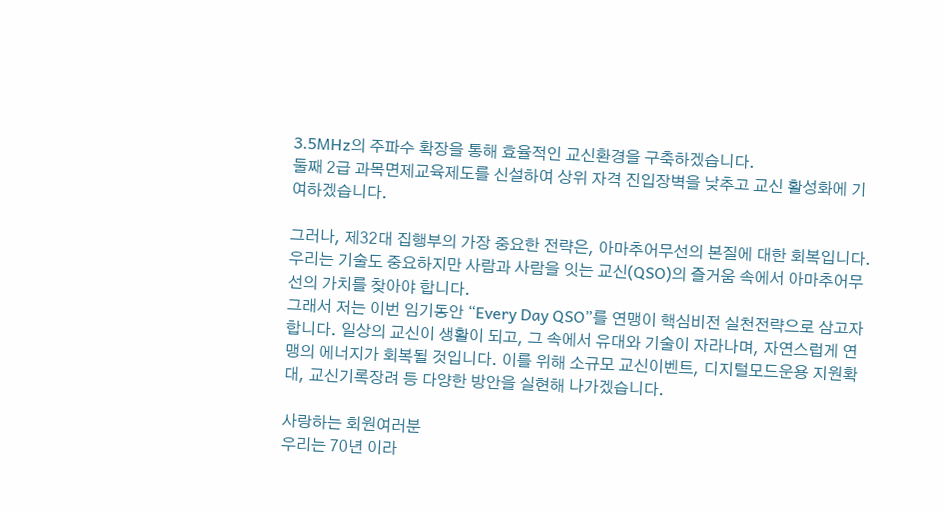3.5MHz의 주파수 확장을 통해 효율적인 교신환경을 구축하겠습니다.
둘째 2급 과목면제교육제도를 신설하여 상위 자격 진입장벽을 낮추고 교신 활성화에 기여하겠습니다.

그러나, 제32대 집행부의 가장 중요한 전략은, 아마추어무선의 본질에 대한 회복입니다. 우리는 기술도 중요하지만 사람과 사람을 잇는 교신(QSO)의 즐거움 속에서 아마추어무선의 가치를 찾아야 합니다.
그래서 저는 이번 임기동안 “Every Day QSO”를 연맹이 핵심비전 실천전략으로 삼고자 합니다. 일상의 교신이 생활이 되고, 그 속에서 유대와 기술이 자라나며, 자연스럽게 연맹의 에너지가 회복될 것입니다. 이를 위해 소규모 교신이벤트, 디지털모드운용 지원확대, 교신기록장려 등 다양한 방안을 실현해 나가겠습니다.

사랑하는 회원여러분
우리는 70년 이라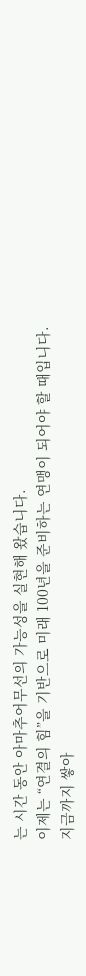는 시간 동안 아마추어무선의 가능성을 실현해 왔습니다.
이제는 “연결의 힘”을 기반으로 미래 100년을 준비하는 연맹이 되어야 할 때입니다.
지금까지 쌓아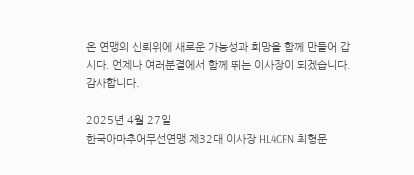온 연맹의 신뢰위에 새로운 가능성과 희망을 함께 만들어 갑시다. 언제나 여러분곁에서 함께 뛰는 이사장이 되겠습니다.
감사합니다.

2025년 4월 27일
한국아마추어무선연맹 제32대 이사장 HL4CFN 최형문